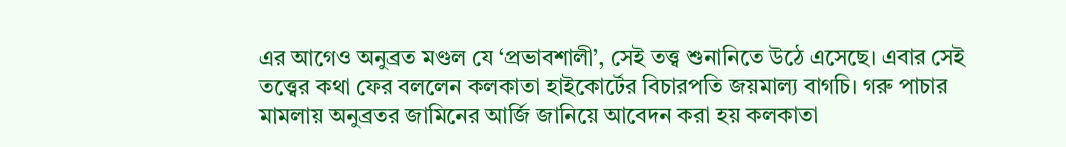এর আগেও অনুব্রত মণ্ডল যে ‘প্রভাবশালী’, সেই তত্ত্ব শুনানিতে উঠে এসেছে। এবার সেই তত্ত্বের কথা ফের বললেন কলকাতা হাইকোর্টের বিচারপতি জয়মাল্য বাগচি। গরু পাচার মামলায় অনুব্রতর জামিনের আর্জি জানিয়ে আবেদন করা হয় কলকাতা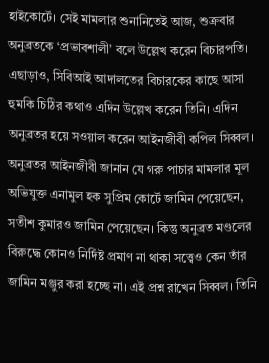হাইকোর্টে। সেই মামলার শুনানিতেই আজ, শুক্রবার অনুব্রতকে ‘প্রভাবশালী’ বলে উল্লেখ করেন বিচারপতি। এছাড়াও, সিবিআই আদালতের বিচারকের কাছে আসা হুমকি চিঠির কথাও এদিন উল্লেখ করেন তিনি। এদিন অনুব্রতর হয়ে সওয়াল করেন আইনজীবী কপিল সিব্বল।
অনুব্রতর আইনজীবী জানান যে গরু পাচার মামলার মূল অভিযুক্ত এনামুল হক সুপ্রিম কোর্টে জামিন পেয়েছেন, সতীশ কুমারও জামিন পেয়েছেন। কিন্তু অনুব্রত মণ্ডলের বিরুদ্ধে কোনও নির্দিষ্ট প্রমাণ না থাকা সত্ত্বেও কেন তাঁর জামিন মঞ্জুর করা হচ্ছে না। এই প্রশ্ন রাখেন সিব্বল। তিনি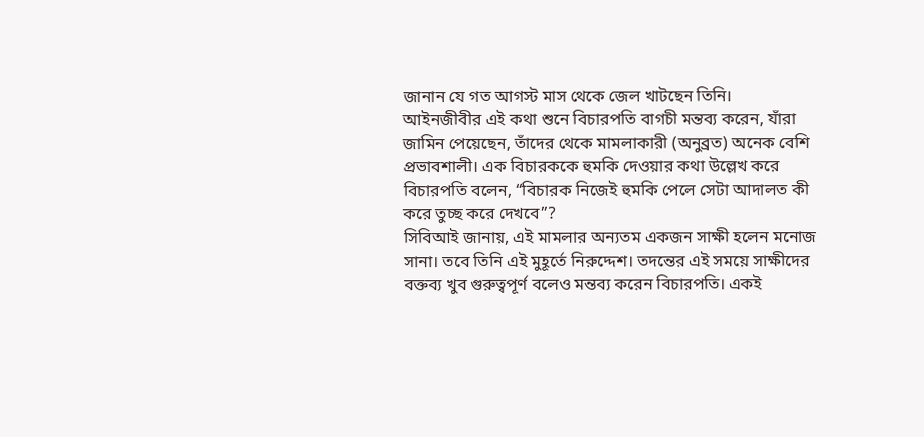জানান যে গত আগস্ট মাস থেকে জেল খাটছেন তিনি।
আইনজীবীর এই কথা শুনে বিচারপতি বাগচী মন্তব্য করেন, যাঁরা জামিন পেয়েছেন, তাঁদের থেকে মামলাকারী (অনুব্রত) অনেক বেশি প্রভাবশালী। এক বিচারককে হুমকি দেওয়ার কথা উল্লেখ করে বিচারপতি বলেন, “বিচারক নিজেই হুমকি পেলে সেটা আদালত কী করে তুচ্ছ করে দেখবে”?
সিবিআই জানায়, এই মামলার অন্যতম একজন সাক্ষী হলেন মনোজ সানা। তবে তিনি এই মুহূর্তে নিরুদ্দেশ। তদন্তের এই সময়ে সাক্ষীদের বক্তব্য খুব গুরুত্বপূর্ণ বলেও মন্তব্য করেন বিচারপতি। একই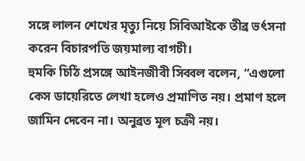সঙ্গে লালন শেখের মৃত্যু নিয়ে সিবিআইকে তীব্র ভর্ৎসনা করেন বিচারপতি জয়মাল্য বাগচী।
হুমকি চিঠি প্রসঙ্গে আইনজীবী সিব্বল বলেন, “এগুলো কেস ডায়েরিতে লেখা হলেও প্রমাণিত নয়। প্রমাণ হলে জামিন দেবেন না। অনুব্রত মূল চক্রী নয়।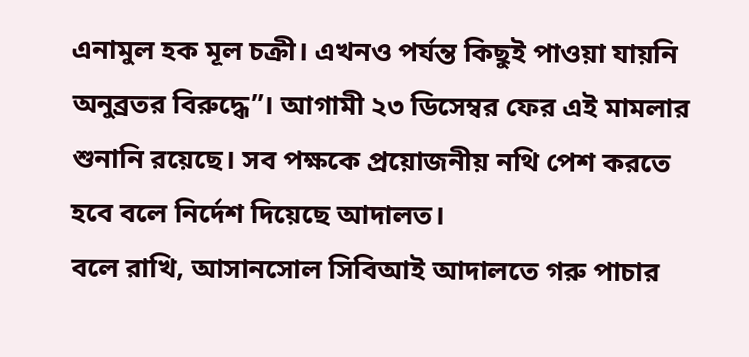এনামুল হক মূল চক্রী। এখনও পর্যন্ত কিছুই পাওয়া যায়নি অনুব্রতর বিরুদ্ধে”। আগামী ২৩ ডিসেম্বর ফের এই মামলার শুনানি রয়েছে। সব পক্ষকে প্রয়োজনীয় নথি পেশ করতে হবে বলে নির্দেশ দিয়েছে আদালত।
বলে রাখি, আসানসোল সিবিআই আদালতে গরু পাচার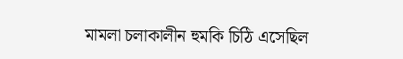মামলা চলাকালীন হুমকি চিঠি এসেছিল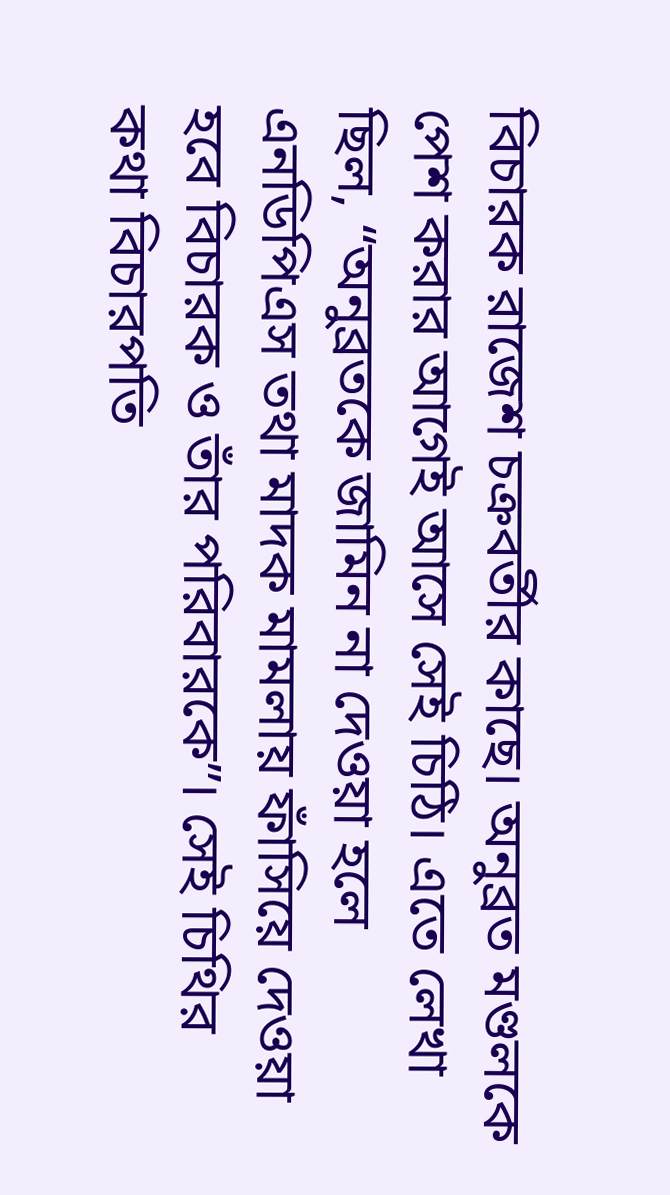বিচারক রাজেশ চক্রবর্তীর কাছে। অনুব্রত মণ্ডলকে পেশ করার আগেই আসে সেই চিঠি। এতে লেখা ছিল, “অনুব্রতকে জামিন না দেওয়া হলে এনডিপিএস তথা মাদক মামলায় ফাঁসিয়ে দেওয়া হবে বিচারক ও তাঁর পরিবারকে”। সেই চিথির কথা বিচারপতি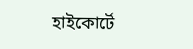হাইকোর্টে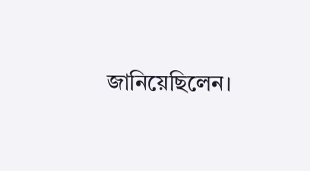জানিয়েছিলেন।